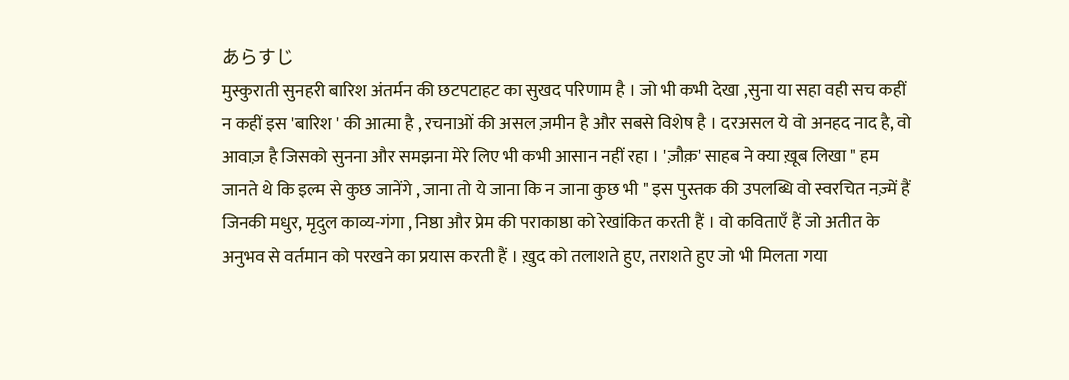あらすじ
मुस्कुराती सुनहरी बारिश अंतर्मन की छटपटाहट का सुखद परिणाम है । जो भी कभी देखा ,सुना या सहा वही सच कहीं न कहीं इस 'बारिश ' की आत्मा है , रचनाओं की असल ज़मीन है और सबसे विशेष है । दरअसल ये वो अनहद नाद है, वो आवाज़ है जिसको सुनना और समझना मेरे लिए भी कभी आसान नहीं रहा । 'ज़ौक़' साहब ने क्या ख़ूब लिखा " हम जानते थे कि इल्म से कुछ जानेंगे , जाना तो ये जाना कि न जाना कुछ भी " इस पुस्तक की उपलब्धि वो स्वरचित नज़्में हैं जिनकी मधुर, मृदुल काव्य-गंगा , निष्ठा और प्रेम की पराकाष्ठा को रेखांकित करती हैं । वो कविताएँ हैं जो अतीत के अनुभव से वर्तमान को परखने का प्रयास करती हैं । ख़ुद को तलाशते हुए, तराशते हुए जो भी मिलता गया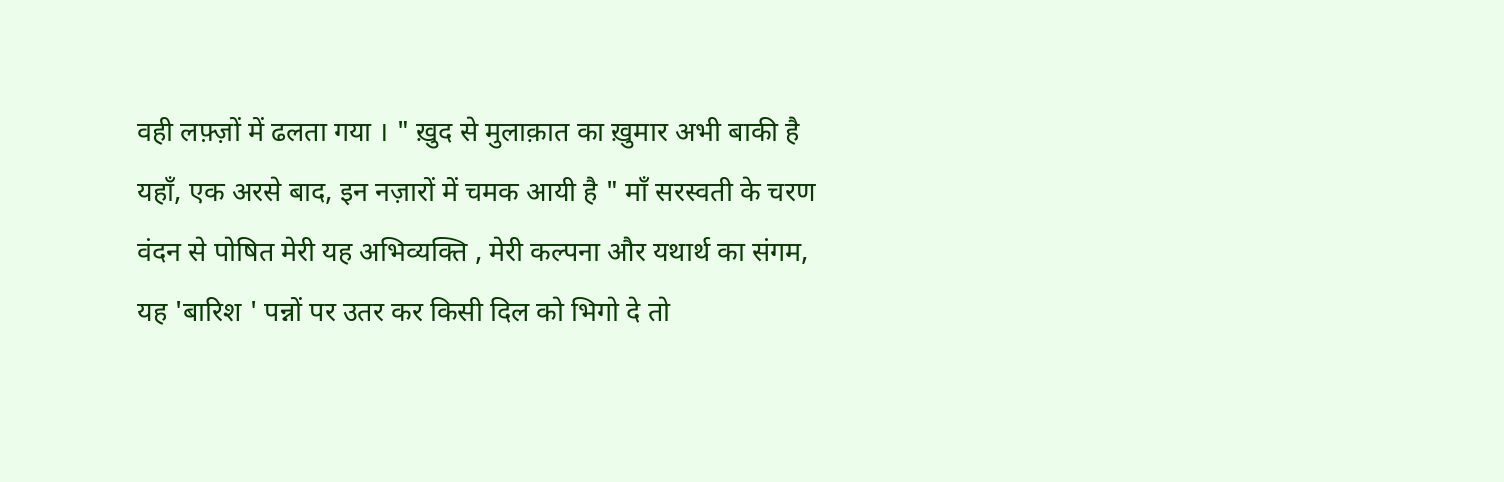वही लफ़्ज़ों में ढलता गया । " ख़ुद से मुलाक़ात का ख़ुमार अभी बाकी है यहाँ, एक अरसे बाद, इन नज़ारों में चमक आयी है " माँ सरस्वती के चरण वंदन से पोषित मेरी यह अभिव्यक्ति , मेरी कल्पना और यथार्थ का संगम, यह 'बारिश ' पन्नों पर उतर कर किसी दिल को भिगो दे तो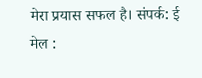मेरा प्रयास सफल है। संपर्क: ई मेल :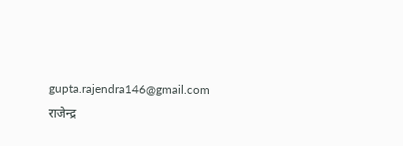gupta.rajendra146@gmail.com राजेन्द्र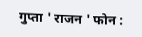गुप्ता ' राजन ' फोन :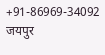+91-86969-34092 जयपुर